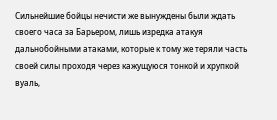Сильнейшие бойцы нечисти же вынуждены были ждать своего часа за Барьером, лишь изредка атакуя дальнобойными атаками, которые к тому же теряли часть своей силы проходя через кажущуюся тонкой и хрупкой вуаль,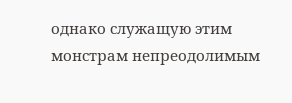однако служащую этим монстрам непреодолимым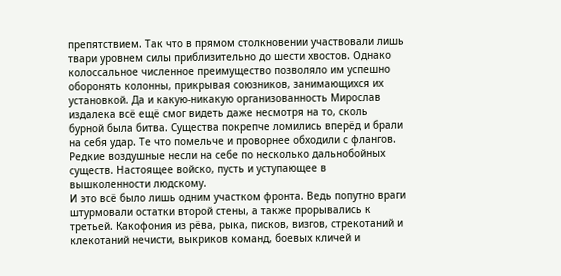препятствием. Так что в прямом столкновении участвовали лишь твари уровнем силы приблизительно до шести хвостов. Однако колоссальное численное преимущество позволяло им успешно оборонять колонны, прикрывая союзников, занимающихся их установкой. Да и какую-никакую организованность Мирослав издалека всё ещё смог видеть даже несмотря на то, сколь бурной была битва. Существа покрепче ломились вперёд и брали на себя удар. Те что помельче и проворнее обходили с флангов. Редкие воздушные несли на себе по несколько дальнобойных существ. Настоящее войско, пусть и уступающее в вышколенности людскому.
И это всё было лишь одним участком фронта. Ведь попутно враги штурмовали остатки второй стены, а также прорывались к третьей. Какофония из рёва, рыка, писков, визгов, стрекотаний и клекотаний нечисти, выкриков команд, боевых кличей и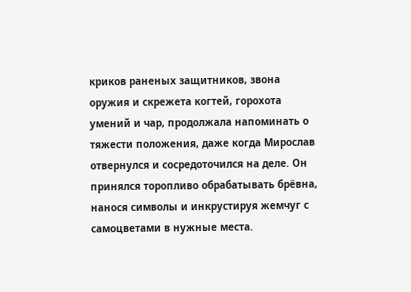криков раненых защитников, звона оружия и скрежета когтей, горохота умений и чар, продолжала напоминать о тяжести положения, даже когда Мирослав отвернулся и сосредоточился на деле. Он принялся торопливо обрабатывать брёвна, нанося символы и инкрустируя жемчуг с самоцветами в нужные места.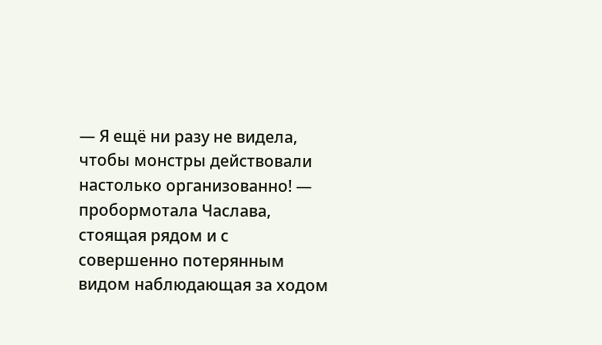— Я ещё ни разу не видела, чтобы монстры действовали настолько организованно! — пробормотала Часлава, стоящая рядом и с совершенно потерянным видом наблюдающая за ходом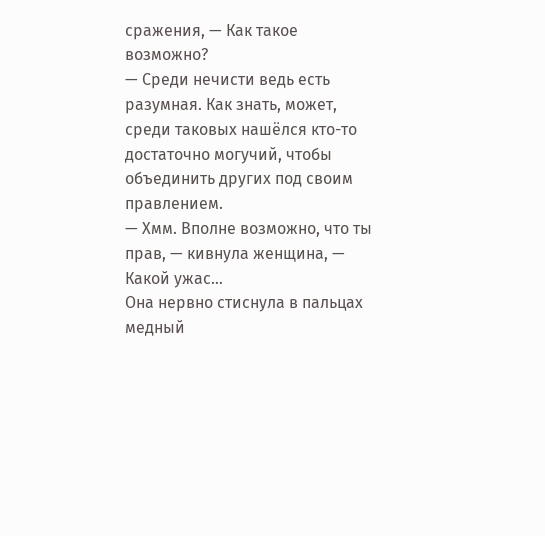сражения, — Как такое возможно?
— Среди нечисти ведь есть разумная. Как знать, может, среди таковых нашёлся кто-то достаточно могучий, чтобы объединить других под своим правлением.
— Хмм. Вполне возможно, что ты прав, — кивнула женщина, — Какой ужас…
Она нервно стиснула в пальцах медный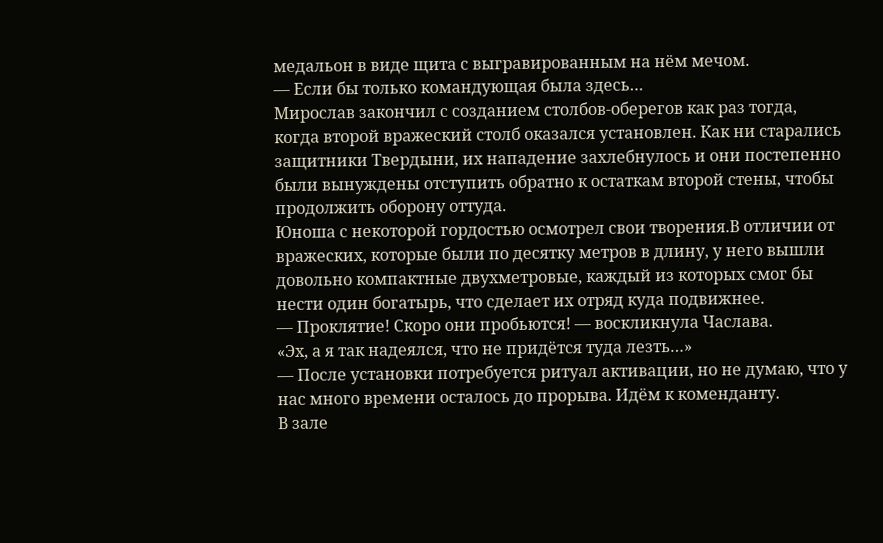медальон в виде щита с выгравированным на нём мечом.
— Если бы только командующая была здесь…
Мирослав закончил с созданием столбов-оберегов как раз тогда, когда второй вражеский столб оказался установлен. Как ни старались защитники Твердыни, их нападение захлебнулось и они постепенно были вынуждены отступить обратно к остаткам второй стены, чтобы продолжить оборону оттуда.
Юноша с некоторой гордостью осмотрел свои творения.В отличии от вражеских, которые были по десятку метров в длину, у него вышли довольно компактные двухметровые, каждый из которых смог бы нести один богатырь, что сделает их отряд куда подвижнее.
— Проклятие! Скоро они пробьются! — воскликнула Часлава.
«Эх, а я так надеялся, что не придётся туда лезть…»
— После установки потребуется ритуал активации, но не думаю, что у нас много времени осталось до прорыва. Идём к коменданту.
В зале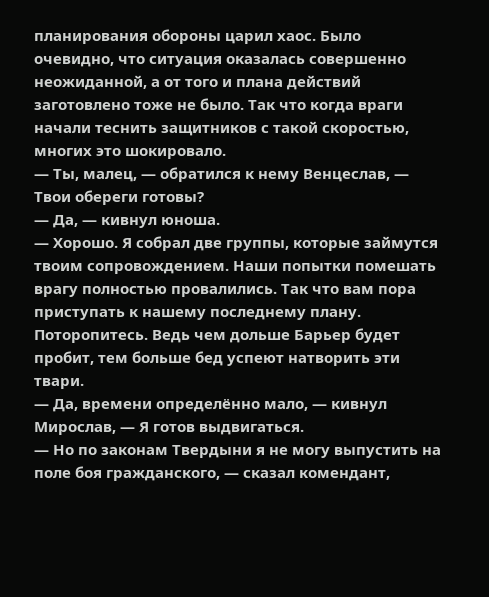планирования обороны царил хаос. Было очевидно, что ситуация оказалась совершенно неожиданной, а от того и плана действий заготовлено тоже не было. Так что когда враги начали теснить защитников с такой скоростью, многих это шокировало.
— Ты, малец, — обратился к нему Венцеслав, — Твои обереги готовы?
— Да, — кивнул юноша.
— Хорошо. Я собрал две группы, которые займутся твоим сопровождением. Наши попытки помешать врагу полностью провалились. Так что вам пора приступать к нашему последнему плану. Поторопитесь. Ведь чем дольше Барьер будет пробит, тем больше бед успеют натворить эти твари.
— Да, времени определённо мало, — кивнул Мирослав, — Я готов выдвигаться.
— Но по законам Твердыни я не могу выпустить на поле боя гражданского, — сказал комендант,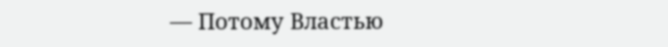— Потому Властью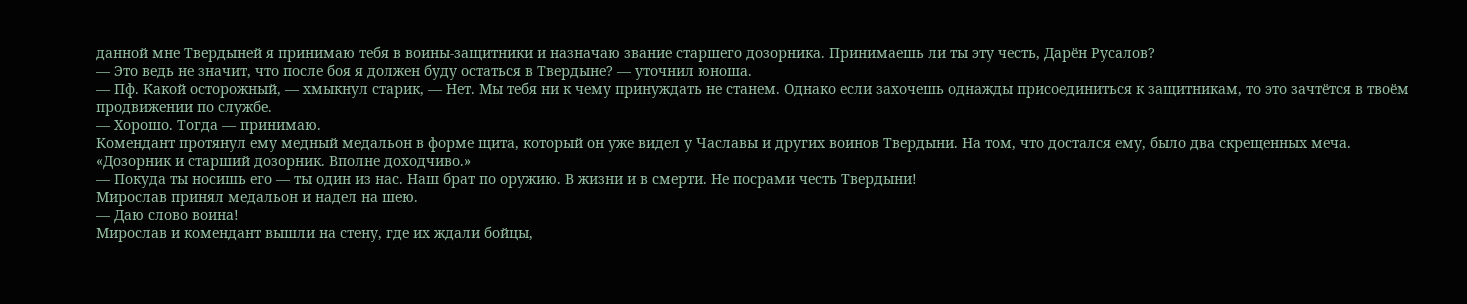данной мне Твердыней я принимаю тебя в воины-защитники и назначаю звание старшего дозорника. Принимаешь ли ты эту честь, Дарён Русалов?
— Это ведь не значит, что после боя я должен буду остаться в Твердыне? — уточнил юноша.
— Пф. Какой осторожный, — хмыкнул старик, — Нет. Мы тебя ни к чему принуждать не станем. Однако если захочешь однажды присоединиться к защитникам, то это зачтётся в твоём продвижении по службе.
— Хорошо. Тогда — принимаю.
Комендант протянул ему медный медальон в форме щита, который он уже видел у Чаславы и других воинов Твердыни. На том, что достался ему, было два скрещенных меча.
«Дозорник и старший дозорник. Вполне доходчиво.»
— Покуда ты носишь его — ты один из нас. Наш брат по оружию. В жизни и в смерти. Не посрами честь Твердыни!
Мирослав принял медальон и надел на шею.
— Даю слово воина!
Мирослав и комендант вышли на стену, где их ждали бойцы,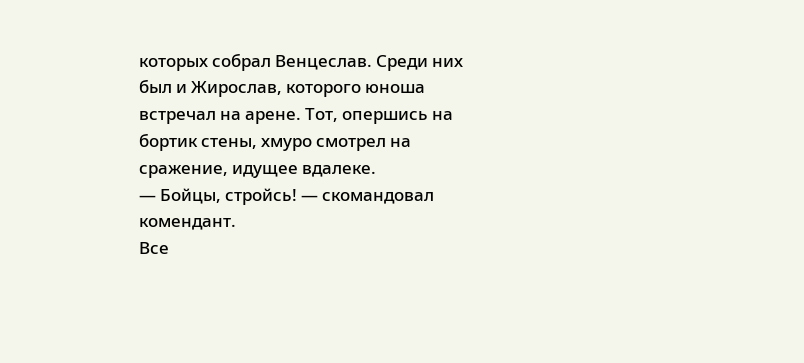которых собрал Венцеслав. Среди них был и Жирослав, которого юноша встречал на арене. Тот, опершись на бортик стены, хмуро смотрел на сражение, идущее вдалеке.
— Бойцы, стройсь! — скомандовал комендант.
Все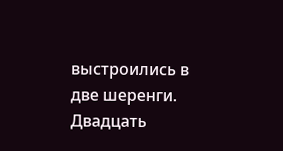выстроились в две шеренги. Двадцать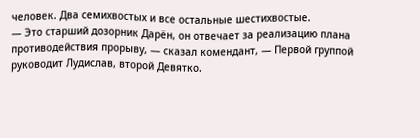человек. Два семихвостых и все остальные шестихвостые.
— Это старший дозорник Дарён, он отвечает за реализацию плана противодействия прорыву, — сказал комендант, — Первой группой руководит Лудислав, второй Девятко.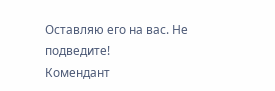Оставляю его на вас. Не подведите!
Комендант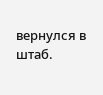вернулся в штаб.